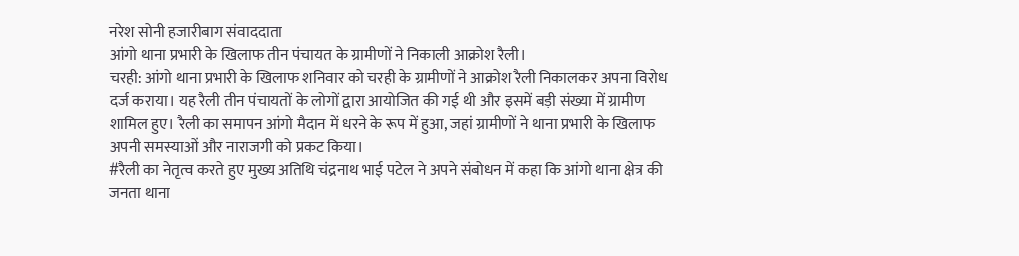नरेश सोनी हजारीबाग संवाददाता
आंगो थाना प्रभारी के खिलाफ तीन पंचायत के ग्रामीणों ने निकाली आक्रोश रैली।
चरही: आंगो थाना प्रभारी के खिलाफ शनिवार को चरही के ग्रामीणों ने आक्रोश रैली निकालकर अपना विरोध दर्ज कराया। यह रैली तीन पंचायतों के लोगों द्वारा आयोजित की गई थी और इसमें बड़ी संख्या में ग्रामीण शामिल हुए। रैली का समापन आंगो मैदान में धरने के रूप में हुआ, जहां ग्रामीणों ने थाना प्रभारी के खिलाफ अपनी समस्याओं और नाराजगी को प्रकट किया।
#रैली का नेतृत्व करते हुए मुख्य अतिथि चंद्रनाथ भाई पटेल ने अपने संबोधन में कहा कि आंगो थाना क्षेत्र की जनता थाना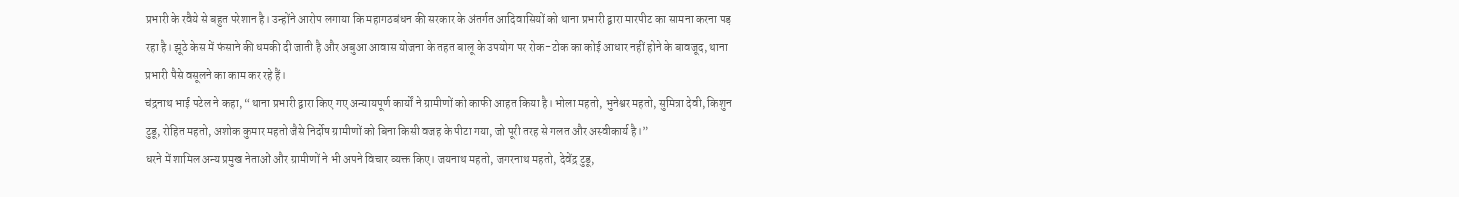प्रभारी के रवैये से बहुत परेशान है। उन्होंने आरोप लगाया कि महागठबंधन की सरकार के अंतर्गत आदिवासियों को थाना प्रभारी द्वारा मारपीट का सामना करना पड़ रहा है। झूठे केस में फंसाने की धमकी दी जाती है और अबुआ आवास योजना के तहत बालू के उपयोग पर रोक-टोक का कोई आधार नहीं होने के बावजूद, थाना प्रभारी पैसे वसूलने का काम कर रहे हैं।
चंद्रनाथ भाई पटेल ने कहा, “थाना प्रभारी द्वारा किए गए अन्यायपूर्ण कार्यों ने ग्रामीणों को काफी आहत किया है। भोला महतो, भुनेश्वर महतो, सुमित्रा देवी, किशुन टुडू, रोहित महतो, अशोक कुमार महतो जैसे निर्दोष ग्रामीणों को बिना किसी वजह के पीटा गया, जो पूरी तरह से गलत और अस्वीकार्य है।”
धरने में शामिल अन्य प्रमुख नेताओं और ग्रामीणों ने भी अपने विचार व्यक्त किए। जयनाथ महतो, जगरनाथ महतो, देवेंद्र टुडू,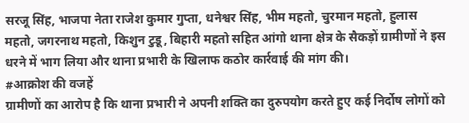सरजू सिंह, भाजपा नेता राजेश कुमार गुप्ता, धनेश्वर सिंह, भीम महतो, चुरमान महतो, हुलास महतो, जगरनाथ महतो, किशुन टुडू, बिहारी महतो सहित आंगो थाना क्षेत्र के सैकड़ों ग्रामीणों ने इस धरने में भाग लिया और थाना प्रभारी के खिलाफ कठोर कार्रवाई की मांग की।
#आक्रोश की वजहें
ग्रामीणों का आरोप है कि थाना प्रभारी ने अपनी शक्ति का दुरुपयोग करते हुए कई निर्दोष लोगों को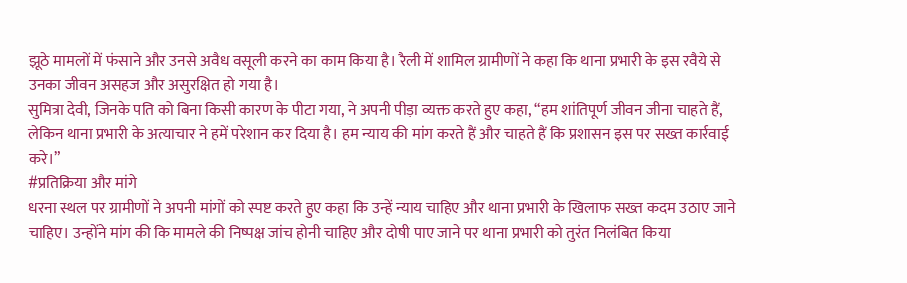झूठे मामलों में फंसाने और उनसे अवैध वसूली करने का काम किया है। रैली में शामिल ग्रामीणों ने कहा कि थाना प्रभारी के इस रवैये से उनका जीवन असहज और असुरक्षित हो गया है।
सुमित्रा देवी, जिनके पति को बिना किसी कारण के पीटा गया, ने अपनी पीड़ा व्यक्त करते हुए कहा, “हम शांतिपूर्ण जीवन जीना चाहते हैं, लेकिन थाना प्रभारी के अत्याचार ने हमें परेशान कर दिया है। हम न्याय की मांग करते हैं और चाहते हैं कि प्रशासन इस पर सख्त कार्रवाई करे।”
#प्रतिक्रिया और मांगे
धरना स्थल पर ग्रामीणों ने अपनी मांगों को स्पष्ट करते हुए कहा कि उन्हें न्याय चाहिए और थाना प्रभारी के खिलाफ सख्त कदम उठाए जाने चाहिए। उन्होंने मांग की कि मामले की निष्पक्ष जांच होनी चाहिए और दोषी पाए जाने पर थाना प्रभारी को तुरंत निलंबित किया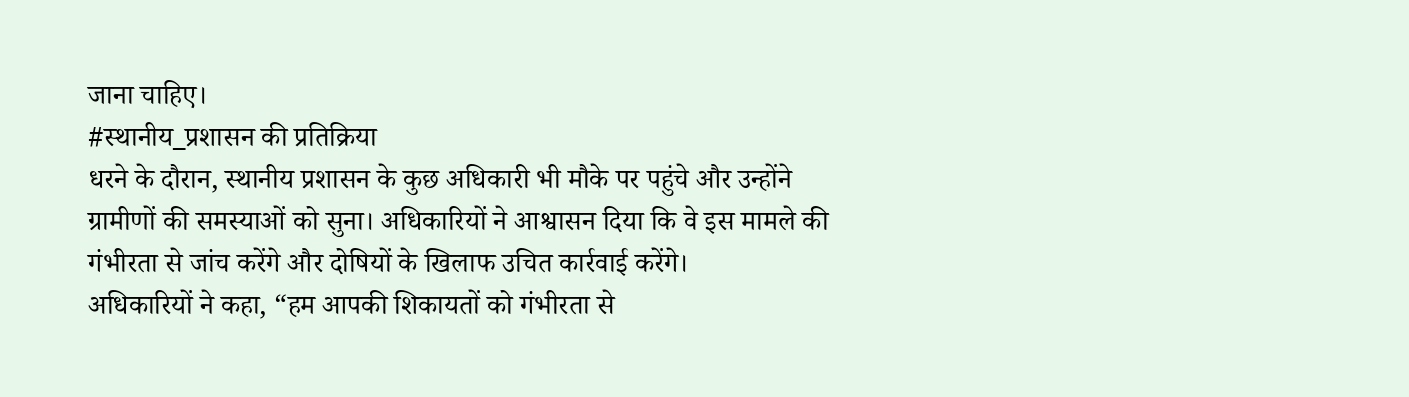जाना चाहिए।
#स्थानीय_प्रशासन की प्रतिक्रिया
धरने के दौरान, स्थानीय प्रशासन के कुछ अधिकारी भी मौके पर पहुंचे और उन्होंने ग्रामीणों की समस्याओं को सुना। अधिकारियों ने आश्वासन दिया कि वे इस मामले की गंभीरता से जांच करेंगे और दोषियों के खिलाफ उचित कार्रवाई करेंगे।
अधिकारियों ने कहा, “हम आपकी शिकायतों को गंभीरता से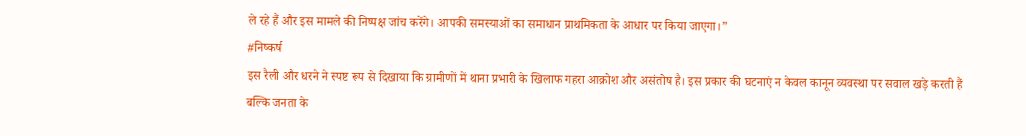ले रहे हैं और इस मामले की निष्पक्ष जांच करेंगे। आपकी समस्याओं का समाधान प्राथमिकता के आधार पर किया जाएगा।”
#निष्कर्ष
इस रैली और धरने ने स्पष्ट रूप से दिखाया कि ग्रामीणों में थाना प्रभारी के खिलाफ गहरा आक्रोश और असंतोष है। इस प्रकार की घटनाएं न केवल कानून व्यवस्था पर सवाल खड़े करती हैं बल्कि जनता के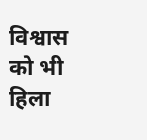विश्वास को भी हिला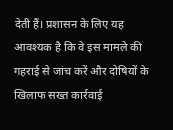देती हैं। प्रशासन के लिए यह आवश्यक है कि वे इस मामले की गहराई से जांच करें और दोषियों के खिलाफ सख्त कार्रवाई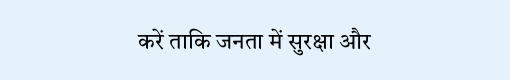करें ताकि जनता में सुरक्षा और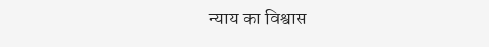न्याय का विश्वास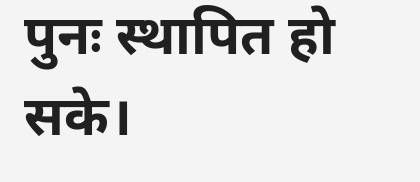पुनः स्थापित हो सके।